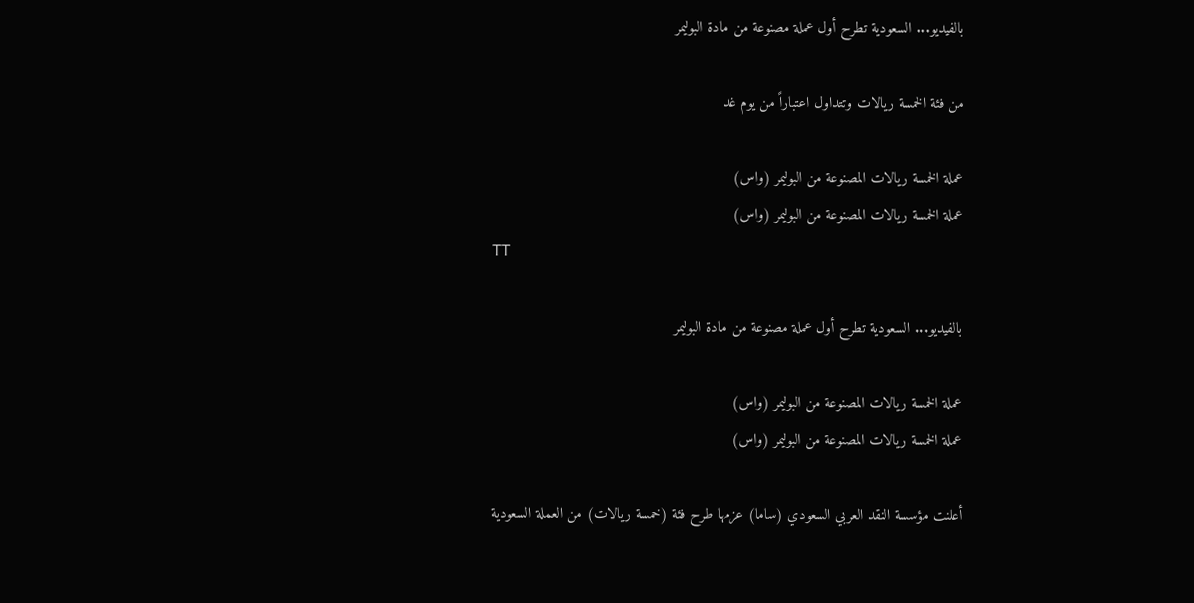بالفيديو... السعودية تطرح أول عملة مصنوعة من مادة البوليمر

من فئة الخمسة ريالات وتتداول اعتباراً من يوم غد

عملة الخمسة ريالات المصنوعة من البوليمر (واس)
عملة الخمسة ريالات المصنوعة من البوليمر (واس)
TT

بالفيديو... السعودية تطرح أول عملة مصنوعة من مادة البوليمر

عملة الخمسة ريالات المصنوعة من البوليمر (واس)
عملة الخمسة ريالات المصنوعة من البوليمر (واس)

أعلنت مؤسسة النقد العربي السعودي (ساما) عزمها طرح فئة (خمسة ريالات) من العملة السعودية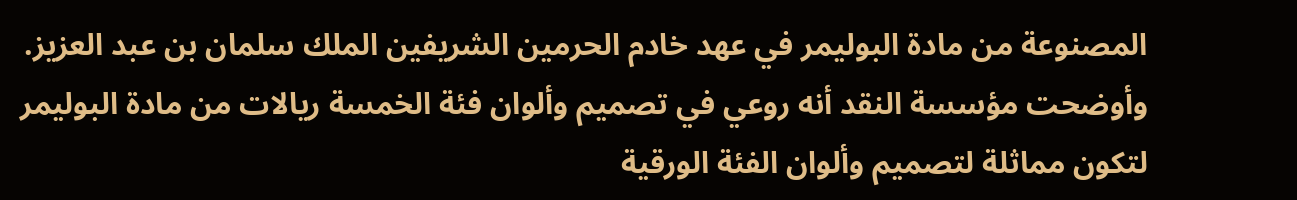المصنوعة من مادة البوليمر في عهد خادم الحرمين الشريفين الملك سلمان بن عبد العزيز.
وأوضحت مؤسسة النقد أنه روعي في تصميم وألوان فئة الخمسة ريالات من مادة البوليمر لتكون مماثلة لتصميم وألوان الفئة الورقية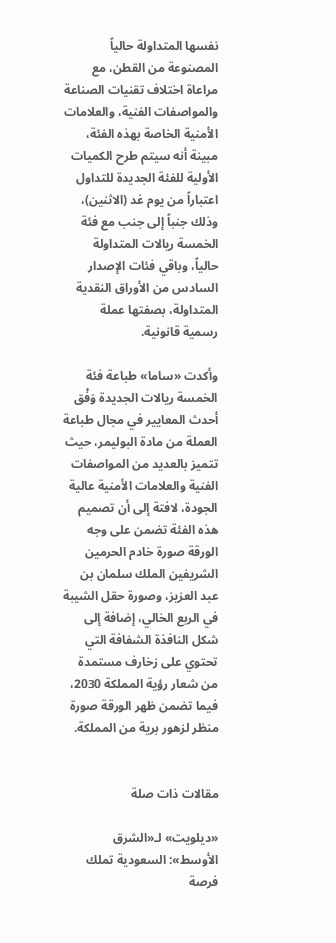نفسها المتداولة حالياً المصنوعة من القطن، مع مراعاة اختلاف تقنيات الصناعة والمواصفات الفنية، والعلامات الأمنية الخاصة بهذه الفئة، مبينة أنه سيتم طرح الكميات الأولية للفئة الجديدة للتداول اعتباراً من يوم غد (الاثنين)، وذلك جنباً إلى جنب مع فئة الخمسة ريالات المتداولة حالياً، وباقي فئات الإصدار السادس من الأوراق النقدية المتداولة، بصفتها عملة رسمية قانونية.

وأكدت «ساما» طباعة فئة الخمسة ريالات الجديدة وَفْق أحدث المعايير في مجال طباعة العملة من مادة البوليمر، حيث تتميز بالعديد من المواصفات الفنية والعلامات الأمنية عالية الجودة، لافتة إلى أن تصميم هذه الفئة تضمن على وجه الورقة صورة خادم الحرمين الشريفين الملك سلمان بن عبد العزيز، وصورة حقل الشيبة في الربع الخالي، إضافة إلى شكل النافذة الشفافة التي تحتوي على زخارف مستمدة من شعار رؤية المملكة 2030، فيما تضمن ظهر الورقة صورة منظر لزهور برية من المملكة.


مقالات ذات صلة

«ديلويت» لـ«الشرق الأوسط»: السعودية تملك فرصة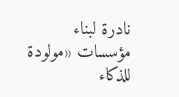نادرة لبناء مؤسسات «مولودة للذكاء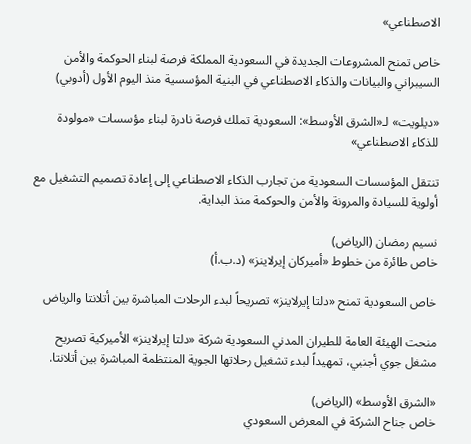الاصطناعي»

خاص تمنح المشروعات الجديدة في السعودية المملكة فرصة لبناء الحوكمة والأمن السيبراني والبيانات والذكاء الاصطناعي في البنية المؤسسية منذ اليوم الأول (أدوبي)

«ديلويت» لـ«الشرق الأوسط»: السعودية تملك فرصة نادرة لبناء مؤسسات «مولودة للذكاء الاصطناعي»

تنتقل المؤسسات السعودية من تجارب الذكاء الاصطناعي إلى إعادة تصميم التشغيل مع أولوية للسيادة والمرونة والأمن والحوكمة منذ البداية.

نسيم رمضان (الرياض)
خاص طائرة من خطوط «أميركان إيرلاينز» (د.ب.أ)

خاص السعودية تمنح «دلتا إيرلاينز» تصريحاً لبدء الرحلات المباشرة بين أتلانتا والرياض

منحت الهيئة العامة للطيران المدني السعودية شركة «دلتا إيرلاينز» الأميركية تصريح مشغل جوي أجنبي، تمهيداً لبدء تشغيل رحلاتها الجوية المنتظمة المباشرة بين أتلانتا.

«الشرق الأوسط» (الرياض)
خاص جناح الشركة في المعرض السعودي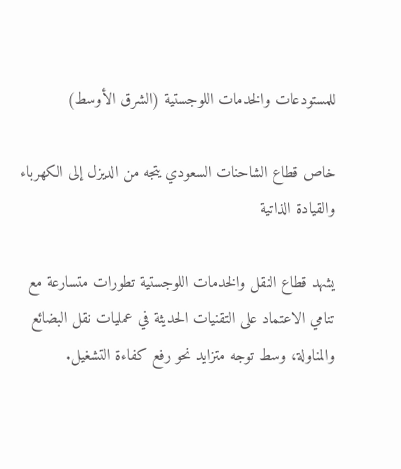للمستودعات والخدمات اللوجستية (الشرق الأوسط)

خاص قطاع الشاحنات السعودي يتجه من الديزل إلى الكهرباء والقيادة الذاتية

يشهد قطاع النقل والخدمات اللوجستية تطورات متسارعة مع تنامي الاعتماد على التقنيات الحديثة في عمليات نقل البضائع والمناولة، وسط توجه متزايد نحو رفع كفاءة التشغيل.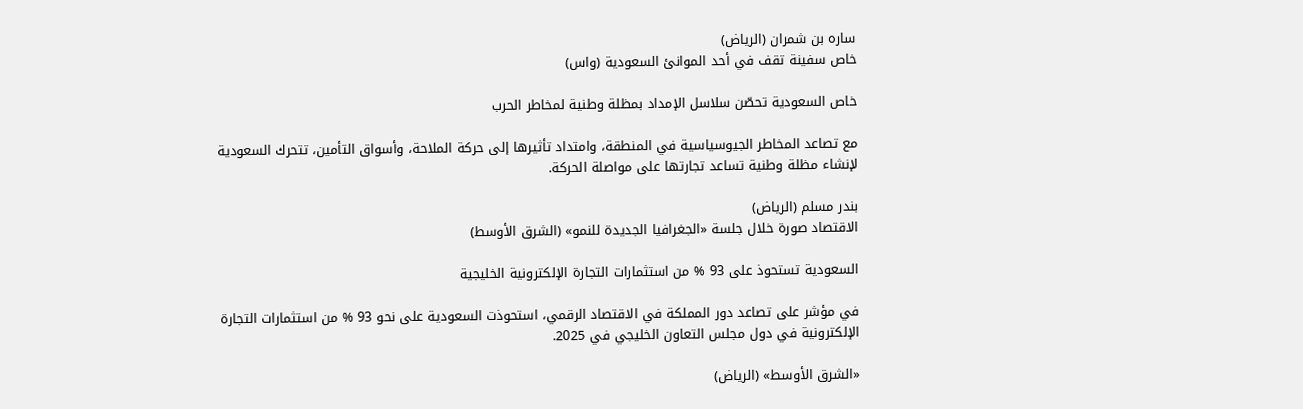ساره بن شمران (الرياض)
خاص سفينة تقف في أحد الموانئ السعودية (واس)

خاص السعودية تحصّن سلاسل الإمداد بمظلة وطنية لمخاطر الحرب

مع تصاعد المخاطر الجيوسياسية في المنطقة، وامتداد تأثيرها إلى حركة الملاحة، وأسواق التأمين، تتحرك السعودية لإنشاء مظلة وطنية تساعد تجارتها على مواصلة الحركة.

بندر مسلم (الرياض)
الاقتصاد صورة خلال جلسة «الجغرافيا الجديدة للنمو» (الشرق الأوسط)

السعودية تستحوذ على 93 % من استثمارات التجارة الإلكترونية الخليجية

في مؤشر على تصاعد دور المملكة في الاقتصاد الرقمي، استحوذت السعودية على نحو 93 % من استثمارات التجارة الإلكترونية في دول مجلس التعاون الخليجي في 2025.

«الشرق الأوسط» (الرياض)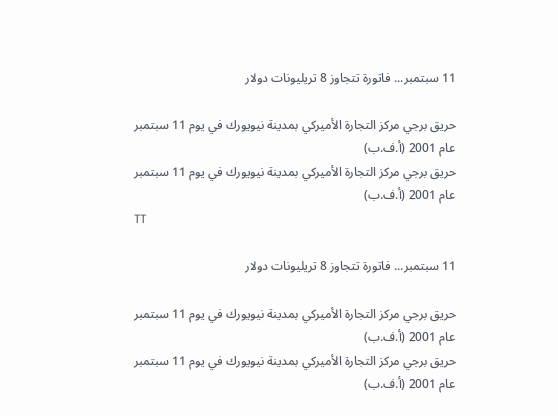11 سبتمبر... فاتورة تتجاوز 8 تريليونات دولار

حريق برجي مركز التجارة الأميركي بمدينة نيويورك في يوم 11 سبتمبر عام 2001 (أ.ف.ب)
حريق برجي مركز التجارة الأميركي بمدينة نيويورك في يوم 11 سبتمبر عام 2001 (أ.ف.ب)
TT

11 سبتمبر... فاتورة تتجاوز 8 تريليونات دولار

حريق برجي مركز التجارة الأميركي بمدينة نيويورك في يوم 11 سبتمبر عام 2001 (أ.ف.ب)
حريق برجي مركز التجارة الأميركي بمدينة نيويورك في يوم 11 سبتمبر عام 2001 (أ.ف.ب)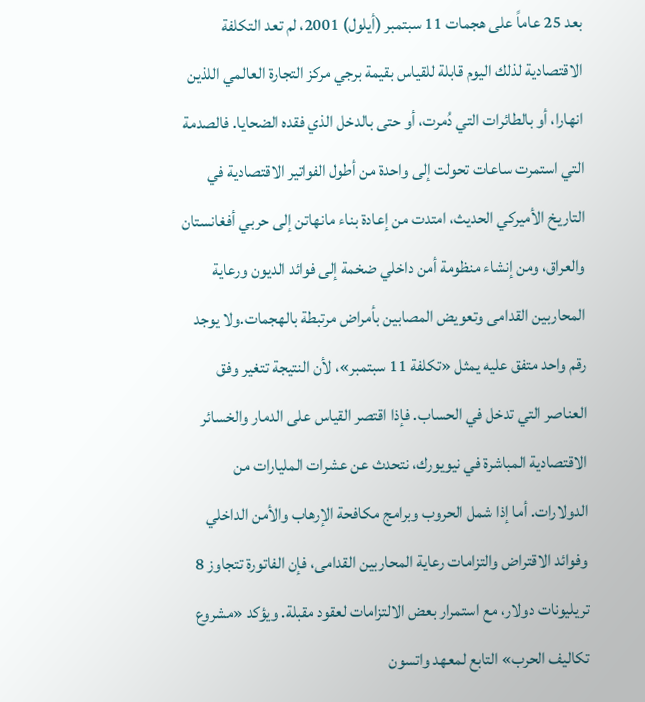بعد 25 عاماً على هجمات 11 سبتمبر (أيلول) 2001، لم تعد التكلفة الاقتصادية لذلك اليوم قابلة للقياس بقيمة برجي مركز التجارة العالمي اللذين انهارا، أو بالطائرات التي دُمرت، أو حتى بالدخل الذي فقده الضحايا. فالصدمة التي استمرت ساعات تحولت إلى واحدة من أطول الفواتير الاقتصادية في التاريخ الأميركي الحديث، امتدت من إعادة بناء مانهاتن إلى حربي أفغانستان والعراق، ومن إنشاء منظومة أمن داخلي ضخمة إلى فوائد الديون ورعاية المحاربين القدامى وتعويض المصابين بأمراض مرتبطة بالهجمات.ولا يوجد رقم واحد متفق عليه يمثل «تكلفة 11 سبتمبر»، لأن النتيجة تتغير وفق العناصر التي تدخل في الحساب. فإذا اقتصر القياس على الدمار والخسائر الاقتصادية المباشرة في نيويورك، نتحدث عن عشرات المليارات من الدولارات. أما إذا شمل الحروب وبرامج مكافحة الإرهاب والأمن الداخلي وفوائد الاقتراض والتزامات رعاية المحاربين القدامى، فإن الفاتورة تتجاوز 8 تريليونات دولار، مع استمرار بعض الالتزامات لعقود مقبلة. ويؤكد «مشروع تكاليف الحرب» التابع لمعهد واتسون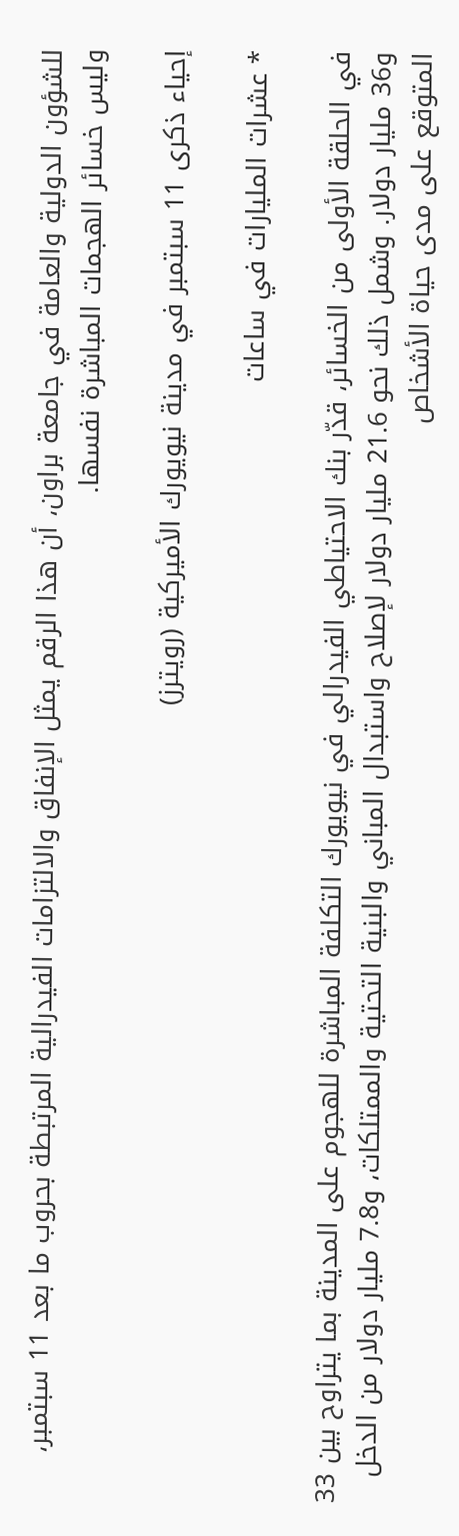للشؤون الدولية والعامة في جامعة براون، أن هذا الرقم يمثل الإنفاق والالتزامات الفيدرالية المرتبطة بحروب ما بعد 11 سبتمبر، وليس خسائر الهجمات المباشرة نفسها.

إحياء ذكرى 11 سبتمبر في مدينة نيويورك الأميركية (رويترز)

* عشرات المليارات في ساعات

في الحلقة الأولى من الخسائر، قدّر بنك الاحتياطي الفيدرالي في نيويورك التكلفة المباشرة للهجوم على المدينة بما يتراوح بين 33 و36 مليار دولار. وشمل ذلك نحو 21.6 مليار دولار لإصلاح واستبدال المباني والبنية التحتية والممتلكات، و7.8 مليار دولار من الدخل المتوقع على مدى حياة الأشخاص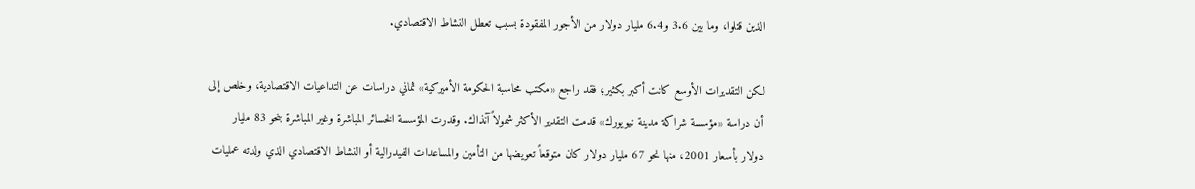الذين قتلوا، وما بين 3.6 و6.4 مليار دولار من الأجور المفقودة بسبب تعطل النشاط الاقتصادي.

لكن التقديرات الأوسع كانت أكبر بكثير؛ فقد راجع «مكتب محاسبة الحكومة الأميركية» ثماني دراسات عن التداعيات الاقتصادية، وخلص إلى أن دراسة «مؤسسة شراكة مدينة نيويورك» قدمت التقدير الأكثر شمولاً آنذاك. وقدرت المؤسسة الخسائر المباشرة وغير المباشرة بنحو 83 مليار دولار بأسعار 2001، منها نحو 67 مليار دولار كان متوقعاً تعويضها من التأمين والمساعدات الفيدرالية أو النشاط الاقتصادي الذي ولدته عمليات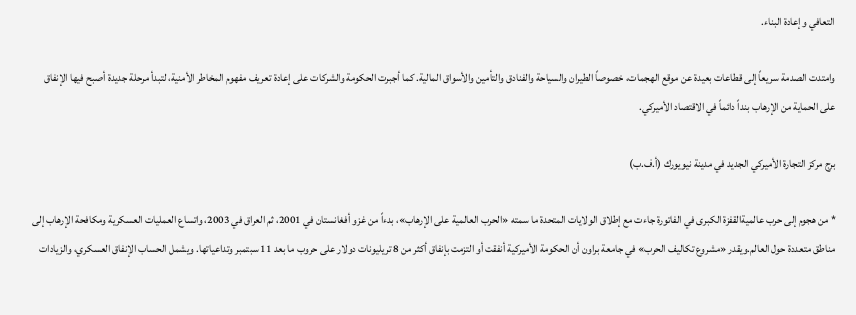التعافي وإعادة البناء.

وامتدت الصدمة سريعاً إلى قطاعات بعيدة عن موقع الهجمات، خصوصاً الطيران والسياحة والفنادق والتأمين والأسواق المالية. كما أجبرت الحكومة والشركات على إعادة تعريف مفهوم المخاطر الأمنية، لتبدأ مرحلة جديدة أصبح فيها الإنفاق على الحماية من الإرهاب بنداً دائماً في الاقتصاد الأميركي.

برج مركز التجارة الأميركي الجديد في مدينة نيويورك (أ.ف.ب)

* من هجوم إلى حرب عالميةالقفزة الكبرى في الفاتورة جاءت مع إطلاق الولايات المتحدة ما سمته «الحرب العالمية على الإرهاب»، بدءاً من غزو أفغانستان في 2001، ثم العراق في 2003، واتساع العمليات العسكرية ومكافحة الإرهاب إلى مناطق متعددة حول العالم.ويقدر «مشروع تكاليف الحرب» في جامعة براون أن الحكومة الأميركية أنفقت أو التزمت بإنفاق أكثر من 8 تريليونات دولار على حروب ما بعد 11 سبتمبر وتداعياتها. ويشمل الحساب الإنفاق العسكري، والزيادات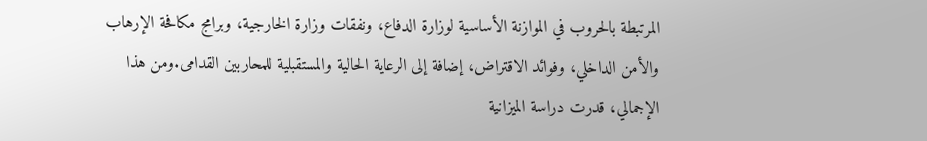المرتبطة بالحروب في الموازنة الأساسية لوزارة الدفاع، ونفقات وزارة الخارجية، وبرامج مكافحة الإرهاب والأمن الداخلي، وفوائد الاقتراض، إضافة إلى الرعاية الحالية والمستقبلية للمحاربين القدامى.ومن هذا الإجمالي، قدرت دراسة الميزانية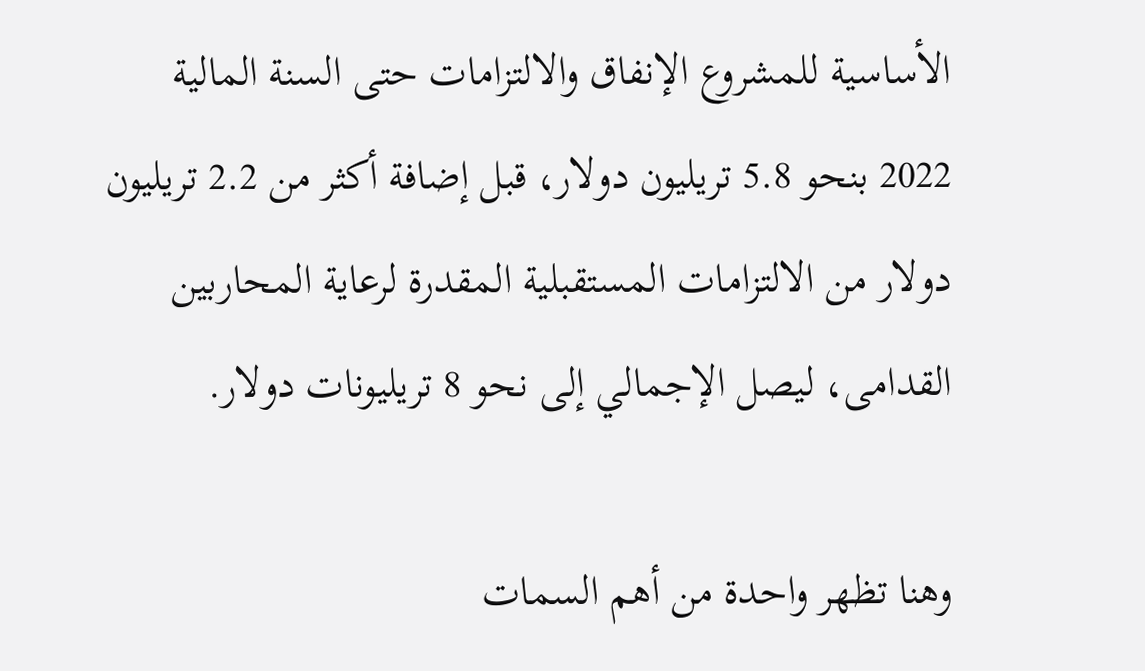الأساسية للمشروع الإنفاق والالتزامات حتى السنة المالية 2022 بنحو 5.8 تريليون دولار، قبل إضافة أكثر من 2.2 تريليون دولار من الالتزامات المستقبلية المقدرة لرعاية المحاربين القدامى، ليصل الإجمالي إلى نحو 8 تريليونات دولار.

وهنا تظهر واحدة من أهم السمات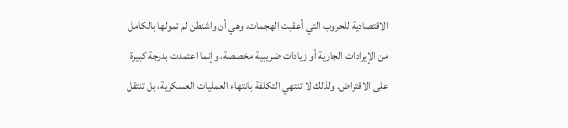الاقتصادية للحروب التي أعقبت الهجمات، وهي أن واشنطن لم تمولها بالكامل من الإيرادات الجارية أو زيادات ضريبية مخصصة، وإنما اعتمدت بدرجة كبيرة على الاقتراض. ولذلك لا تنتهي التكلفة بانتهاء العمليات العسكرية، بل تنتقل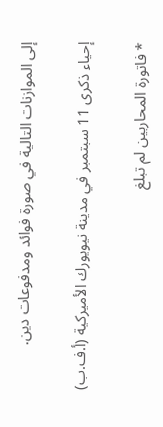إلى الموازنات التالية في صورة فوائد ومدفوعات دين.

إحياء ذكرى 11 سبتمبر في مدينة نيويورك الأميركية (أ.ف.ب)

* فاتورة المحاربين لم تبلغ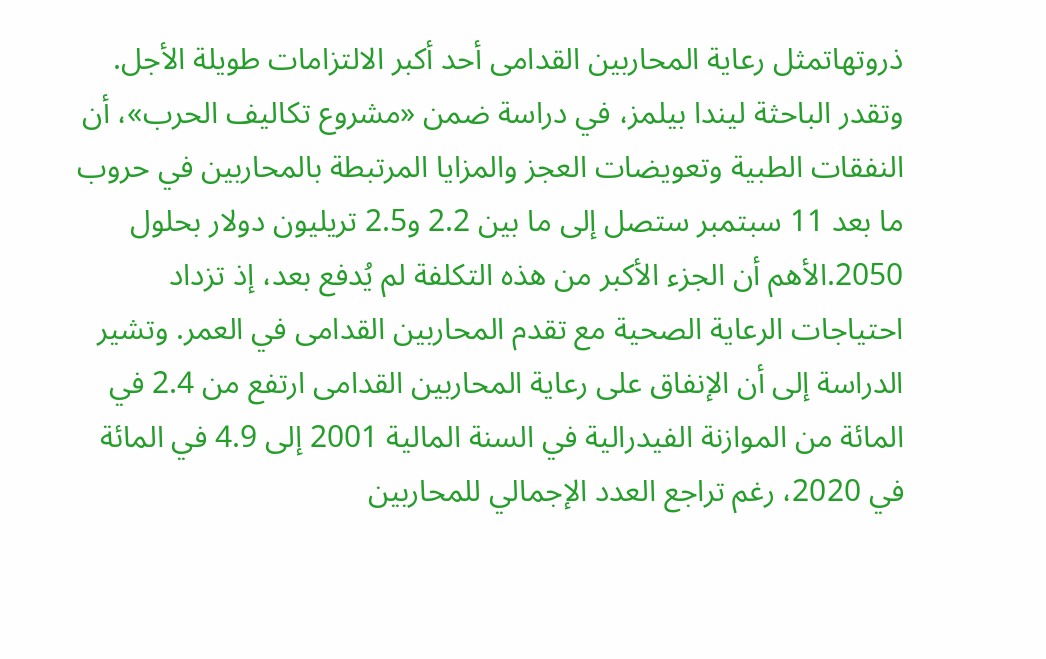ذروتهاتمثل رعاية المحاربين القدامى أحد أكبر الالتزامات طويلة الأجل. وتقدر الباحثة ليندا بيلمز، في دراسة ضمن «مشروع تكاليف الحرب»، أن النفقات الطبية وتعويضات العجز والمزايا المرتبطة بالمحاربين في حروب ما بعد 11 سبتمبر ستصل إلى ما بين 2.2 و2.5 تريليون دولار بحلول 2050.الأهم أن الجزء الأكبر من هذه التكلفة لم يُدفع بعد، إذ تزداد احتياجات الرعاية الصحية مع تقدم المحاربين القدامى في العمر. وتشير الدراسة إلى أن الإنفاق على رعاية المحاربين القدامى ارتفع من 2.4 في المائة من الموازنة الفيدرالية في السنة المالية 2001 إلى 4.9 في المائة في 2020، رغم تراجع العدد الإجمالي للمحاربين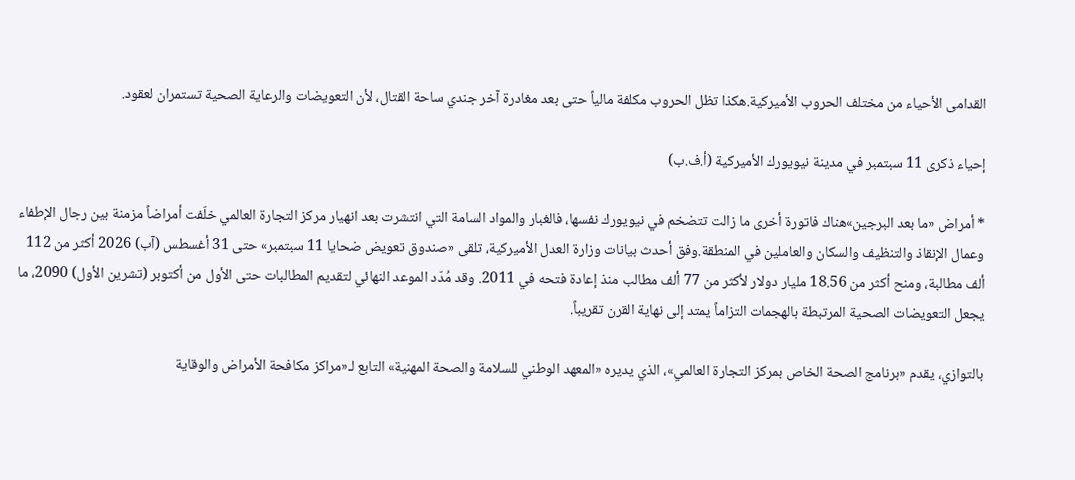القدامى الأحياء من مختلف الحروب الأميركية.هكذا تظل الحروب مكلفة مالياً حتى بعد مغادرة آخر جندي ساحة القتال، لأن التعويضات والرعاية الصحية تستمران لعقود.

إحياء ذكرى 11 سبتمبر في مدينة نيويورك الأميركية (أ.ف.ب)

* أمراض «ما بعد البرجين»هناك فاتورة أخرى ما زالت تتضخم في نيويورك نفسها، فالغبار والمواد السامة التي انتشرت بعد انهيار مركز التجارة العالمي خلّفت أمراضاً مزمنة بين رجال الإطفاء وعمال الإنقاذ والتنظيف والسكان والعاملين في المنطقة.وفق أحدث بيانات وزارة العدل الأميركية، تلقى «صندوق تعويض ضحايا 11 سبتمبر» حتى 31 أغسطس (آب) 2026 أكثر من 112 ألف مطالبة، ومنح أكثر من 18.56 مليار دولار لأكثر من 77 ألف مطالب منذ إعادة فتحه في 2011. وقد مُدّد الموعد النهائي لتقديم المطالبات حتى الأول من أكتوبر (تشرين الأول) 2090، ما يجعل التعويضات الصحية المرتبطة بالهجمات التزاماً يمتد إلى نهاية القرن تقريباً.

بالتوازي، يقدم «برنامج الصحة الخاص بمركز التجارة العالمي»، الذي يديره «المعهد الوطني للسلامة والصحة المهنية» التابع لـ«مراكز مكافحة الأمراض والوقاية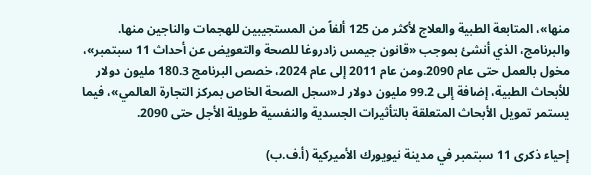منها»، المتابعة الطبية والعلاج لأكثر من 125 ألفاً من المستجيبين للهجمات والناجين منها. والبرنامج، الذي أنشئ بموجب «قانون جيمس زادروغا للصحة والتعويض عن أحداث 11 سبتمبر»، مخول بالعمل حتى عام 2090.ومن عام 2011 إلى عام 2024، خصص البرنامج 180.3 مليون دولار للأبحاث الطبية، إضافة إلى 99.2 مليون دولار لـ«سجل الصحة الخاص بمركز التجارة العالمي»، فيما يستمر تمويل الأبحاث المتعلقة بالتأثيرات الجسدية والنفسية طويلة الأجل حتى 2090.

إحياء ذكرى 11 سبتمبر في مدينة نيويورك الأميركية (أ.ف.ب)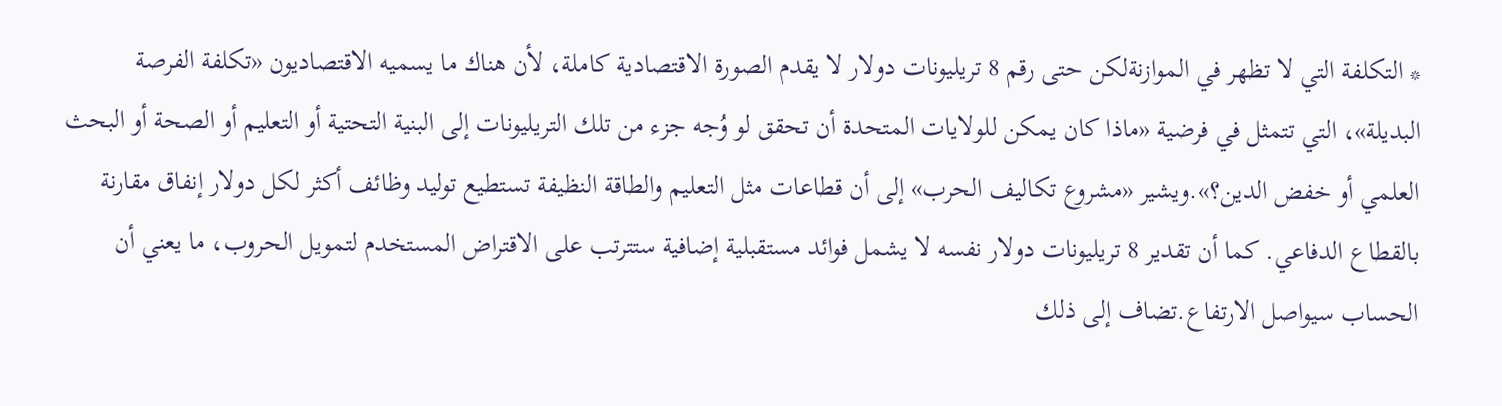* التكلفة التي لا تظهر في الموازنةلكن حتى رقم 8 تريليونات دولار لا يقدم الصورة الاقتصادية كاملة، لأن هناك ما يسميه الاقتصاديون «تكلفة الفرصة البديلة»، التي تتمثل في فرضية «ماذا كان يمكن للولايات المتحدة أن تحقق لو وُجه جزء من تلك التريليونات إلى البنية التحتية أو التعليم أو الصحة أو البحث العلمي أو خفض الدين؟».ويشير «مشروع تكاليف الحرب» إلى أن قطاعات مثل التعليم والطاقة النظيفة تستطيع توليد وظائف أكثر لكل دولار إنفاق مقارنة بالقطاع الدفاعي. كما أن تقدير 8 تريليونات دولار نفسه لا يشمل فوائد مستقبلية إضافية ستترتب على الاقتراض المستخدم لتمويل الحروب، ما يعني أن الحساب سيواصل الارتفاع.تضاف إلى ذلك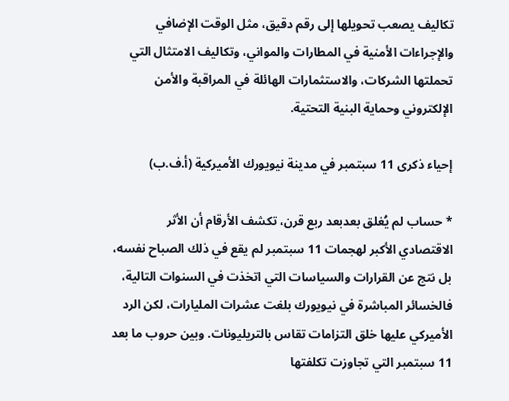تكاليف يصعب تحويلها إلى رقم دقيق، مثل الوقت الإضافي والإجراءات الأمنية في المطارات والمواني، وتكاليف الامتثال التي تحملتها الشركات، والاستثمارات الهائلة في المراقبة والأمن الإلكتروني وحماية البنية التحتية.

إحياء ذكرى 11 سبتمبر في مدينة نيويورك الأميركية (أ.ف.ب)

* حساب لم يُغلق بعدبعد ربع قرن، تكشف الأرقام أن الأثر الاقتصادي الأكبر لهجمات 11 سبتمبر لم يقع في ذلك الصباح نفسه، بل نتج عن القرارات والسياسات التي اتخذت في السنوات التالية، فالخسائر المباشرة في نيويورك بلغت عشرات المليارات، لكن الرد الأميركي عليها خلق التزامات تقاس بالتريليونات. وبين حروب ما بعد 11 سبتمبر التي تجاوزت تكلفتها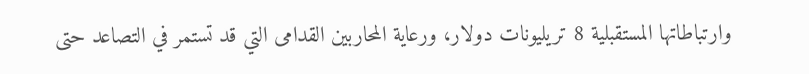وارتباطاتها المستقبلية 8 تريليونات دولار، ورعاية المحاربين القدامى التي قد تستمر في التصاعد حتى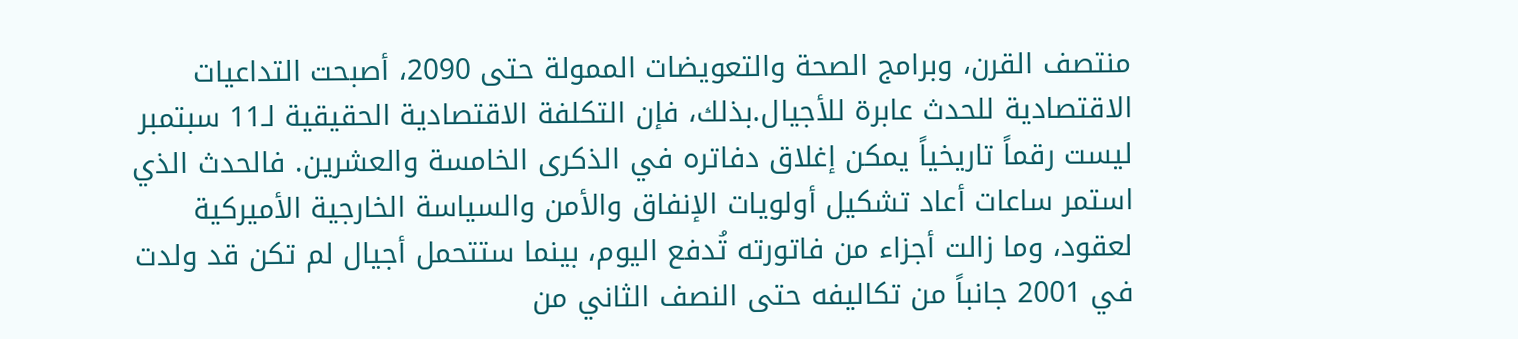منتصف القرن، وبرامج الصحة والتعويضات الممولة حتى 2090، أصبحت التداعيات الاقتصادية للحدث عابرة للأجيال.بذلك، فإن التكلفة الاقتصادية الحقيقية لـ11 سبتمبر ليست رقماً تاريخياً يمكن إغلاق دفاتره في الذكرى الخامسة والعشرين. فالحدث الذي استمر ساعات أعاد تشكيل أولويات الإنفاق والأمن والسياسة الخارجية الأميركية لعقود، وما زالت أجزاء من فاتورته تُدفع اليوم، بينما ستتحمل أجيال لم تكن قد ولدت في 2001 جانباً من تكاليفه حتى النصف الثاني من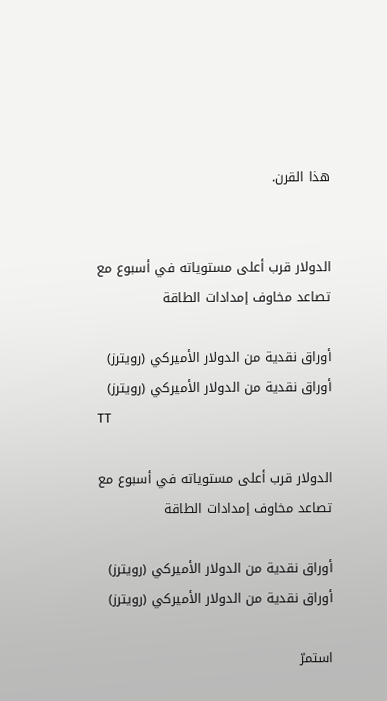هذا القرن.


الدولار قرب أعلى مستوياته في أسبوع مع تصاعد مخاوف إمدادات الطاقة

أوراق نقدية من الدولار الأميركي (رويترز)
أوراق نقدية من الدولار الأميركي (رويترز)
TT

الدولار قرب أعلى مستوياته في أسبوع مع تصاعد مخاوف إمدادات الطاقة

أوراق نقدية من الدولار الأميركي (رويترز)
أوراق نقدية من الدولار الأميركي (رويترز)

استمرّ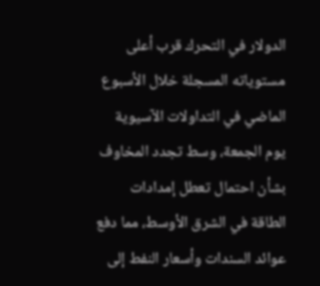الدولار في التحرك قرب أعلى مستوياته المسجلة خلال الأسبوع الماضي في التداولات الآسيوية يوم الجمعة، وسط تجدد المخاوف بشأن احتمال تعطل إمدادات الطاقة في الشرق الأوسط، مما دفع عوائد السندات وأسعار النفط إلى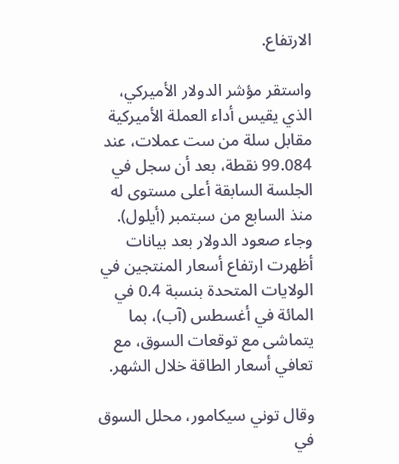الارتفاع.

واستقر مؤشر الدولار الأميركي، الذي يقيس أداء العملة الأميركية مقابل سلة من ست عملات، عند 99.084 نقطة، بعد أن سجل في الجلسة السابقة أعلى مستوى له منذ السابع من سبتمبر (أيلول). وجاء صعود الدولار بعد بيانات أظهرت ارتفاع أسعار المنتجين في الولايات المتحدة بنسبة 0.4 في المائة في أغسطس (آب)، بما يتماشى مع توقعات السوق، مع تعافي أسعار الطاقة خلال الشهر.

وقال توني سيكامور، محلل السوق في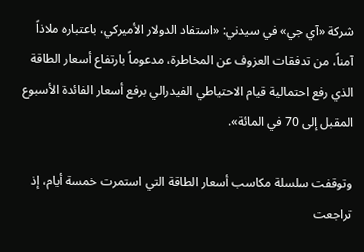شركة «آي جي» في سيدني: «استفاد الدولار الأميركي، باعتباره ملاذاً آمناً، من تدفقات العزوف عن المخاطرة، مدعوماً بارتفاع أسعار الطاقة الذي رفع احتمالية قيام الاحتياطي الفيدرالي برفع أسعار الفائدة الأسبوع المقبل إلى 70 في المائة».

وتوقفت سلسلة مكاسب أسعار الطاقة التي استمرت خمسة أيام، إذ تراجعت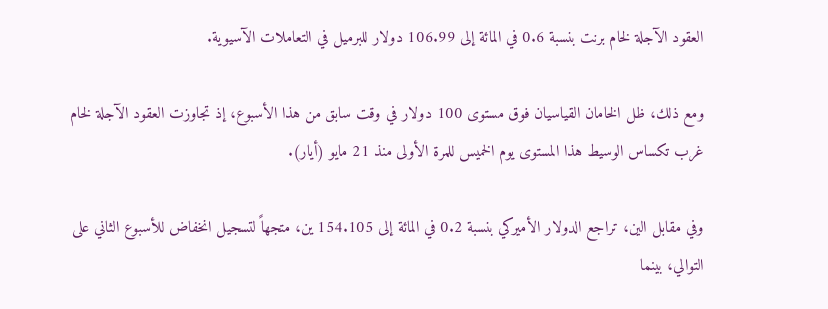العقود الآجلة لخام برنت بنسبة 0.6 في المائة إلى 106.99 دولار للبرميل في التعاملات الآسيوية.

ومع ذلك، ظل الخامان القياسيان فوق مستوى 100 دولار في وقت سابق من هذا الأسبوع، إذ تجاوزت العقود الآجلة لخام غرب تكساس الوسيط هذا المستوى يوم الخميس للمرة الأولى منذ 21 مايو (أيار).

وفي مقابل الين، تراجع الدولار الأميركي بنسبة 0.2 في المائة إلى 154.105 ين، متجهاً لتسجيل انخفاض للأسبوع الثاني على التوالي، بينما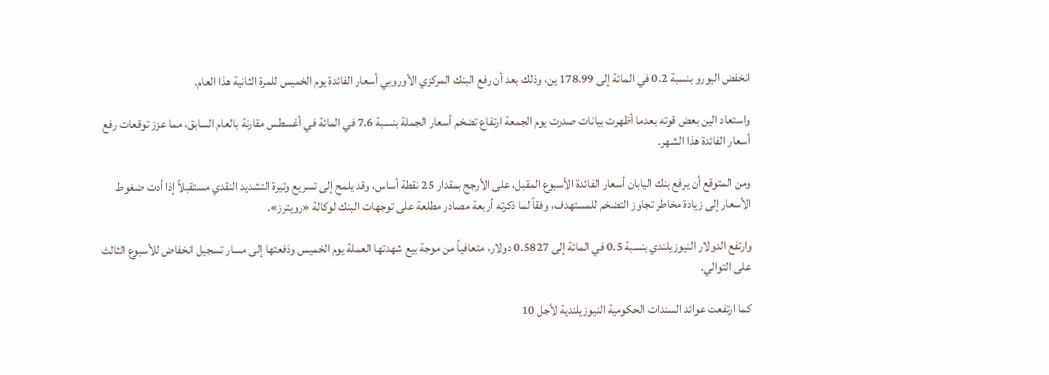انخفض اليورو بنسبة 0.2 في المائة إلى 178.99 ين، وذلك بعد أن رفع البنك المركزي الأوروبي أسعار الفائدة يوم الخميس للمرة الثانية هذا العام.

واستعاد الين بعض قوته بعدما أظهرت بيانات صدرت يوم الجمعة ارتفاع تضخم أسعار الجملة بنسبة 7.6 في المائة في أغسطس مقارنة بالعام السابق، مما عزز توقعات رفع أسعار الفائدة هذا الشهر.

ومن المتوقع أن يرفع بنك اليابان أسعار الفائدة الأسبوع المقبل، على الأرجح بمقدار 25 نقطة أساس، وقد يلمح إلى تسريع وتيرة التشديد النقدي مستقبلاً إذا أدت ضغوط الأسعار إلى زيادة مخاطر تجاوز التضخم للمستهدف، وفقاً لما ذكرته أربعة مصادر مطلعة على توجهات البنك لوكالة «رويترز».

وارتفع الدولار النيوزيلندي بنسبة 0.5 في المائة إلى 0.5827 دولار، متعافياً من موجة بيع شهدتها العملة يوم الخميس ودَفعتها إلى مسار تسجيل انخفاض للأسبوع الثالث على التوالي.

كما ارتفعت عوائد السندات الحكومية النيوزيلندية لأجل 10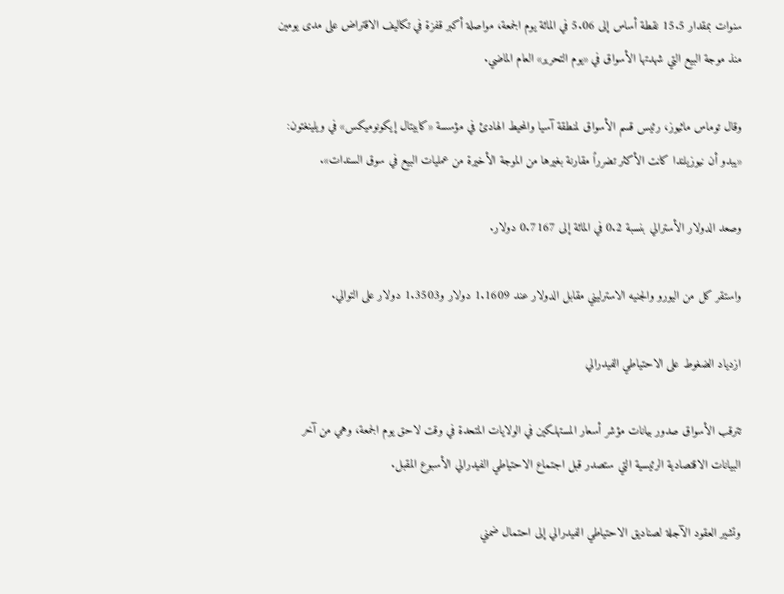سنوات بمقدار 15.5 نقطة أساس إلى 5.06 في المائة يوم الجمعة، مواصلة أكبر قفزة في تكاليف الاقتراض على مدى يومين منذ موجة البيع التي شهدتها الأسواق في «يوم التحرير» العام الماضي.

وقال توماس ماثيوز، رئيس قسم الأسواق لمنطقة آسيا والمحيط الهادئ في مؤسسة «كابيتال إيكونوميكس» في ويلينغتون: «يبدو أن نيوزيلندا كانت الأكثر تضرراً مقارنة بغيرها من الموجة الأخيرة من عمليات البيع في سوق السندات».

وصعد الدولار الأسترالي بنسبة 0.2 في المائة إلى 0.7167 دولار.

واستقر كل من اليورو والجنيه الاسترليني مقابل الدولار عند 1.1609 دولار و1.3503 دولار على التوالي.

ازدياد الضغوط على الاحتياطي الفيدرالي

تترقب الأسواق صدور بيانات مؤشر أسعار المستهلكين في الولايات المتحدة في وقت لاحق يوم الجمعة، وهي من آخر البيانات الاقتصادية الرئيسية التي ستصدر قبل اجتماع الاحتياطي الفيدرالي الأسبوع المقبل.

وتشير العقود الآجلة لصناديق الاحتياطي الفيدرالي إلى احتمال ضمني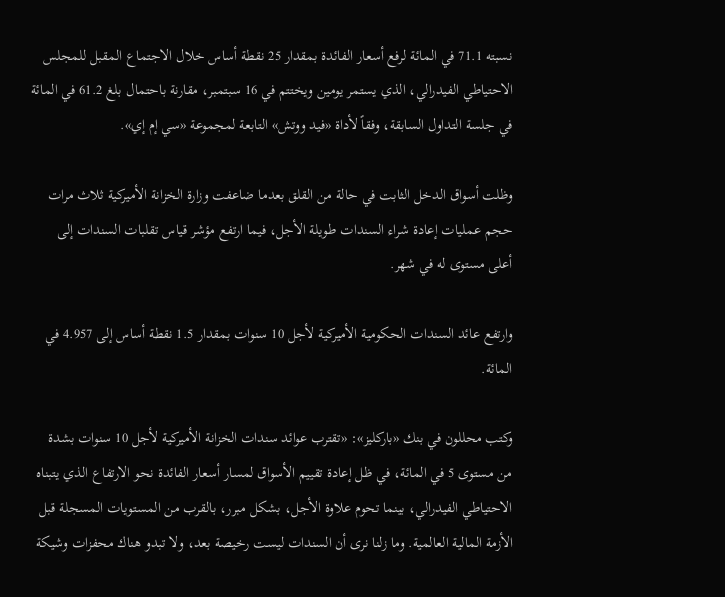نسبته 71.1 في المائة لرفع أسعار الفائدة بمقدار 25 نقطة أساس خلال الاجتماع المقبل للمجلس الاحتياطي الفيدرالي، الذي يستمر يومين ويختتم في 16 سبتمبر، مقارنة باحتمال بلغ 61.2 في المائة في جلسة التداول السابقة، وفقاً لأداة «فيد ووتش» التابعة لمجموعة «سي إم إي».

وظلت أسواق الدخل الثابت في حالة من القلق بعدما ضاعفت وزارة الخزانة الأميركية ثلاث مرات حجم عمليات إعادة شراء السندات طويلة الأجل، فيما ارتفع مؤشر قياس تقلبات السندات إلى أعلى مستوى له في شهر.

وارتفع عائد السندات الحكومية الأميركية لأجل 10 سنوات بمقدار 1.5 نقطة أساس إلى 4.957 في المائة.

وكتب محللون في بنك «باركليز»: «تقترب عوائد سندات الخزانة الأميركية لأجل 10 سنوات بشدة من مستوى 5 في المائة، في ظل إعادة تقييم الأسواق لمسار أسعار الفائدة نحو الارتفاع الذي يتبناه الاحتياطي الفيدرالي، بينما تحوم علاوة الأجل، بشكل مبرر، بالقرب من المستويات المسجلة قبل الأزمة المالية العالمية. وما زلنا نرى أن السندات ليست رخيصة بعد، ولا تبدو هناك محفزات وشيكة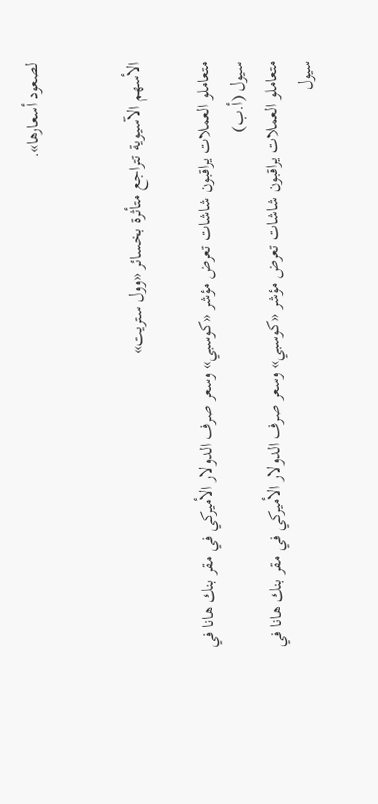لصعود أسعارها».


الأسهم الآسيوية تتراجع متأثرة بخسائر «وول ستريت»

متعاملو العملات يراقبون شاشات تعرض مؤشر «كوسبي» وسعر صرف الدولار الأميركي في مقر بنك هانا في سيول (أ.ب)
متعاملو العملات يراقبون شاشات تعرض مؤشر «كوسبي» وسعر صرف الدولار الأميركي في مقر بنك هانا في سيول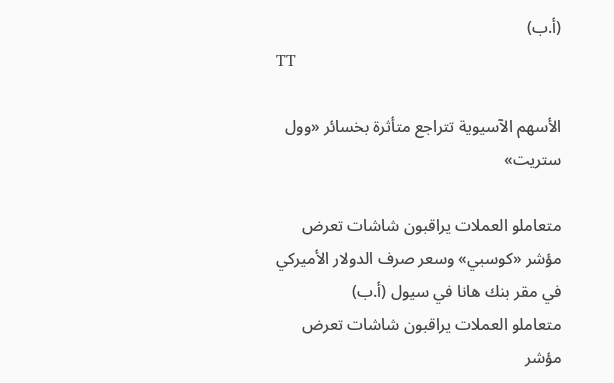(أ.ب)
TT

الأسهم الآسيوية تتراجع متأثرة بخسائر «وول ستريت»

متعاملو العملات يراقبون شاشات تعرض مؤشر «كوسبي» وسعر صرف الدولار الأميركي في مقر بنك هانا في سيول (أ.ب)
متعاملو العملات يراقبون شاشات تعرض مؤشر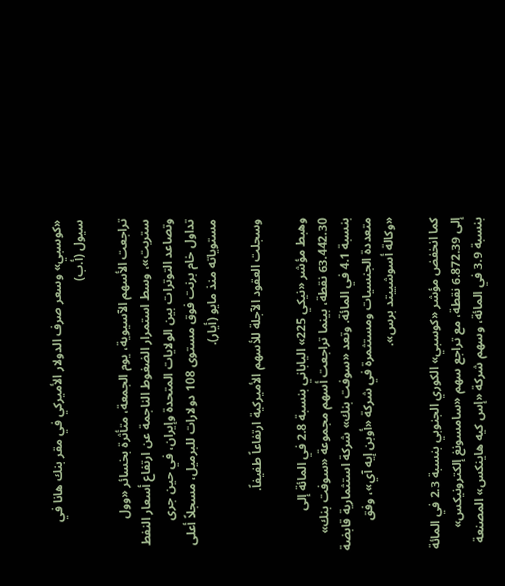«كوسبي» وسعر صرف الدولار الأميركي في مقر بنك هانا في سيول (أ.ب)

تراجعت الأسهم الآسيوية، يوم الجمعة، متأثرة بخسائر «وول ستريت»، وسط استمرار الضغوط الناجمة عن ارتفاع أسعار النفط وتصاعد التوترات بين الولايات المتحدة وإيران، في حين جرى تداول خام برنت فوق مستوى 108 دولارات للبرميل، مسجلاً أعلى مستوياته منذ مايو (أيار).

وسجلت العقود الآجلة للأسهم الأميركية ارتفاعاً طفيفاً.

وهبط مؤشر «نيكي 225» الياباني بنسبة 2.8 في المائة إلى 63.442.30 نقطة، بينما تراجعت أسهم مجموعة «سوفت بنك» بنسبة 4.1 في المائة. وتعد «سوفت بنك» شركة استثمارية قابضة متعددة الجنسيات ومستثمرة في شركة «أوبن إيه آي»، وفق «وكالة أسوشييتد برس».

كما انخفض مؤشر «كوسبي» الكوري الجنوبي بنسبة 2.3 في المائة إلى 6.872.39 نقطة، مع تراجع سهم «سامسونغ إلكترونيكس» بنسبة 3.9 في المائة، وسهم شركة «إس كيه هاينكس» المصنعة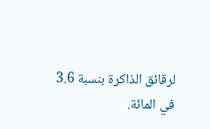لرقائق الذاكرة بنسبة 3.6 في المائة.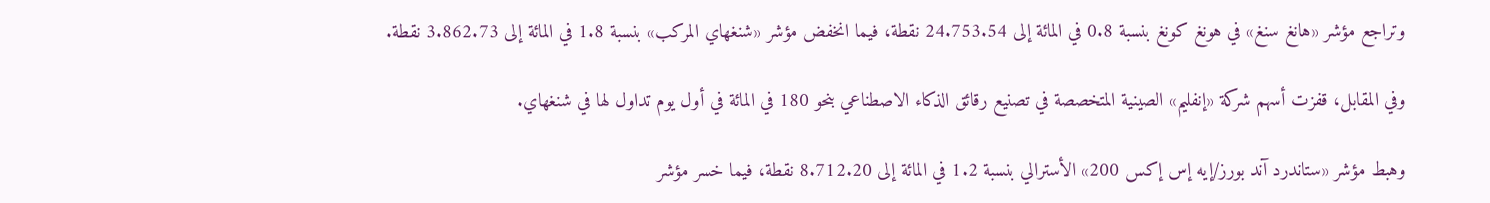وتراجع مؤشر «هانغ سنغ» في هونغ كونغ بنسبة 0.8 في المائة إلى 24.753.54 نقطة، فيما انخفض مؤشر «شنغهاي المركب» بنسبة 1.8 في المائة إلى 3.862.73 نقطة.

وفي المقابل، قفزت أسهم شركة «إنفليم» الصينية المتخصصة في تصنيع رقائق الذكاء الاصطناعي بنحو 180 في المائة في أول يوم تداول لها في شنغهاي.

وهبط مؤشر «ستاندرد آند بورز/إيه إس إكس 200» الأسترالي بنسبة 1.2 في المائة إلى 8.712.20 نقطة، فيما خسر مؤشر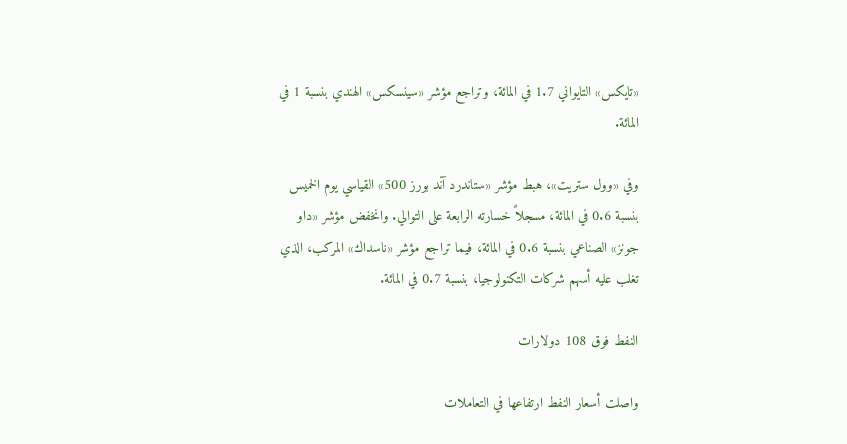«تايكس» التايواني 1.7 في المائة، وتراجع مؤشر «سينسكس» الهندي بنسبة 1 في المائة.

وفي «وول ستريت»، هبط مؤشر «ستاندرد آند بورز 500» القياسي يوم الخميس بنسبة 0.6 في المائة، مسجلاً خسارته الرابعة على التوالي. وانخفض مؤشر «داو جونز» الصناعي بنسبة 0.6 في المائة، فيما تراجع مؤشر «ناسداك» المركب، الذي تغلب عليه أسهم شركات التكنولوجيا، بنسبة 0.7 في المائة.

النفط فوق 108 دولارات

واصلت أسعار النفط ارتفاعها في التعاملات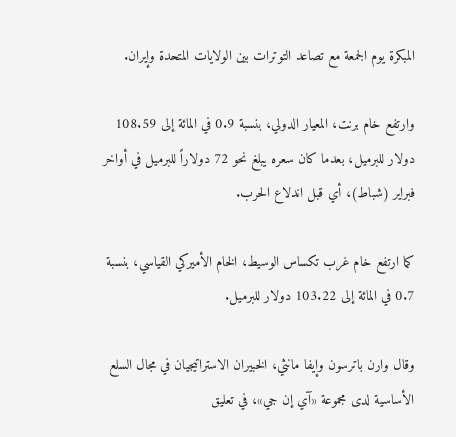المبكرة يوم الجمعة مع تصاعد التوترات بين الولايات المتحدة وإيران.

وارتفع خام برنت، المعيار الدولي، بنسبة 0.9 في المائة إلى 108.59 دولار للبرميل، بعدما كان سعره يبلغ نحو 72 دولاراً للبرميل في أواخر فبراير (شباط)، أي قبل اندلاع الحرب.

كما ارتفع خام غرب تكساس الوسيط، الخام الأميركي القياسي، بنسبة 0.7 في المائة إلى 103.22 دولار للبرميل.

وقال وارن باترسون وإيفا مانثي، الخبيران الاستراتيجيان في مجال السلع الأساسية لدى مجموعة «آي إن جي»، في تعليق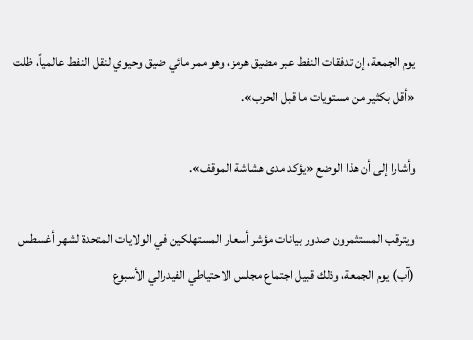يوم الجمعة، إن تدفقات النفط عبر مضيق هرمز، وهو ممر مائي ضيق وحيوي لنقل النفط عالمياً، ظلت «أقل بكثير من مستويات ما قبل الحرب».

وأشارا إلى أن هذا الوضع «يؤكد مدى هشاشة الموقف».

ويترقب المستثمرون صدور بيانات مؤشر أسعار المستهلكين في الولايات المتحدة لشهر أغسطس (آب) يوم الجمعة، وذلك قبيل اجتماع مجلس الاحتياطي الفيدرالي الأسبوع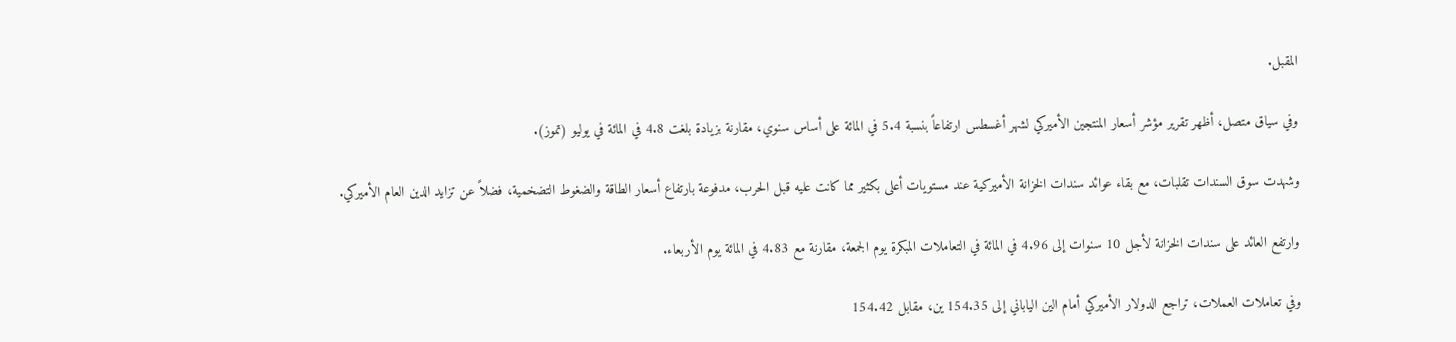المقبل.

وفي سياق متصل، أظهر تقرير مؤشر أسعار المنتجين الأميركي لشهر أغسطس ارتفاعاً بنسبة 5.4 في المائة على أساس سنوي، مقارنة بزيادة بلغت 4.8 في المائة في يوليو (تموز).

وشهدت سوق السندات تقلبات، مع بقاء عوائد سندات الخزانة الأميركية عند مستويات أعلى بكثير مما كانت عليه قبل الحرب، مدفوعة بارتفاع أسعار الطاقة والضغوط التضخمية، فضلاً عن تزايد الدين العام الأميركي.

وارتفع العائد على سندات الخزانة لأجل 10 سنوات إلى 4.96 في المائة في التعاملات المبكرة يوم الجمعة، مقارنة مع 4.83 في المائة يوم الأربعاء.

وفي تعاملات العملات، تراجع الدولار الأميركي أمام الين الياباني إلى 154.35 ين، مقابل 154.42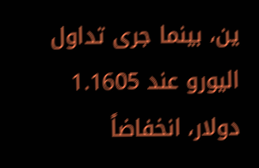ين، بينما جرى تداول اليورو عند 1.1605 دولار، انخفاضاً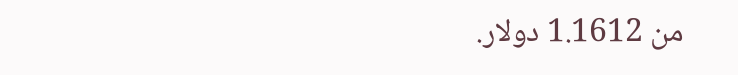من 1.1612 دولار.